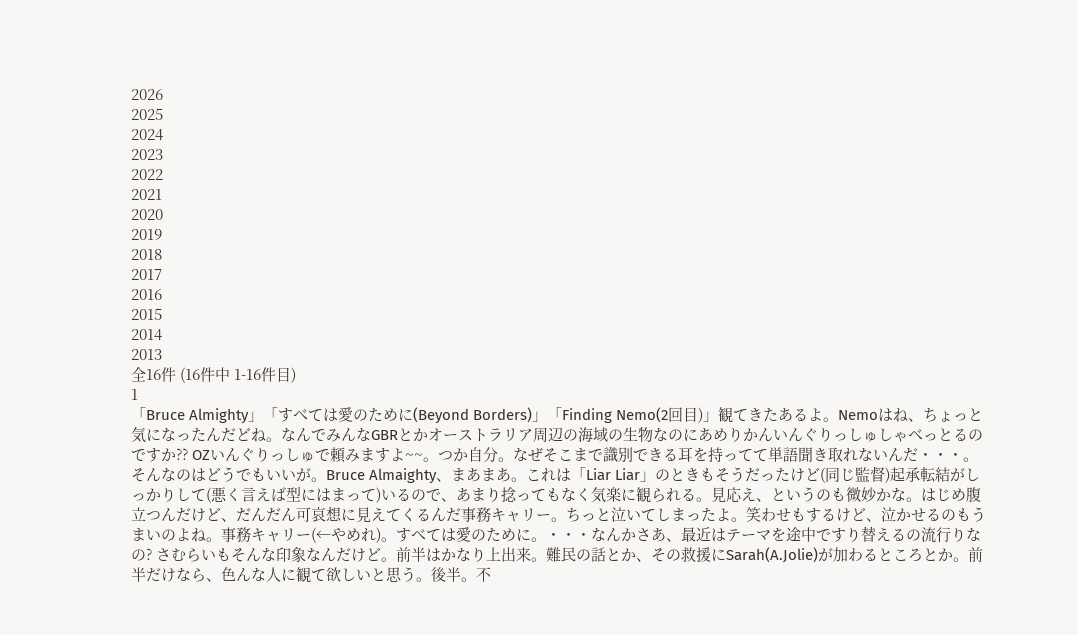2026
2025
2024
2023
2022
2021
2020
2019
2018
2017
2016
2015
2014
2013
全16件 (16件中 1-16件目)
1
「Bruce Almighty」「すべては愛のために(Beyond Borders)」「Finding Nemo(2回目)」観てきたあるよ。Nemoはね、ちょっと気になったんだどね。なんでみんなGBRとかオーストラリア周辺の海域の生物なのにあめりかんいんぐりっしゅしゃべっとるのですか?? OZいんぐりっしゅで頼みますよ~~。つか自分。なぜそこまで識別できる耳を持ってて単語聞き取れないんだ・・・。そんなのはどうでもいいが。Bruce Almaighty、まあまあ。これは「Liar Liar」のときもそうだったけど(同じ監督)起承転結がしっかりして(悪く言えば型にはまって)いるので、あまり捻ってもなく気楽に観られる。見応え、というのも微妙かな。はじめ腹立つんだけど、だんだん可哀想に見えてくるんだ事務キャリー。ちっと泣いてしまったよ。笑わせもするけど、泣かせるのもうまいのよね。事務キャリー(←やめれ)。すべては愛のために。・・・なんかさあ、最近はテーマを途中ですり替えるの流行りなの? さむらいもそんな印象なんだけど。前半はかなり上出来。難民の話とか、その救援にSarah(A.Jolie)が加わるところとか。前半だけなら、色んな人に観て欲しいと思う。後半。不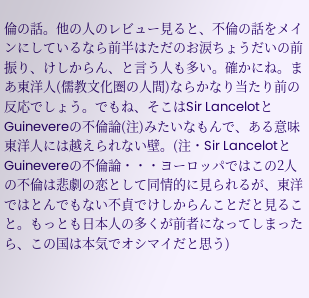倫の話。他の人のレビュー見ると、不倫の話をメインにしているなら前半はただのお涙ちょうだいの前振り、けしからん、と言う人も多い。確かにね。まあ東洋人(儒教文化圏の人間)ならかなり当たり前の反応でしょう。でもね、そこはSir LancelotとGuinevereの不倫論(注)みたいなもんで、ある意味東洋人には越えられない壁。(注・Sir LancelotとGuinevereの不倫論・・・ヨーロッパではこの2人の不倫は悲劇の恋として同情的に見られるが、東洋ではとんでもない不貞でけしからんことだと見ること。もっとも日本人の多くが前者になってしまったら、この国は本気でオシマイだと思う)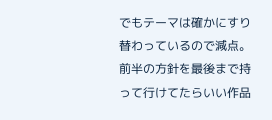でもテーマは確かにすり替わっているので減点。前半の方針を最後まで持って行けてたらいい作品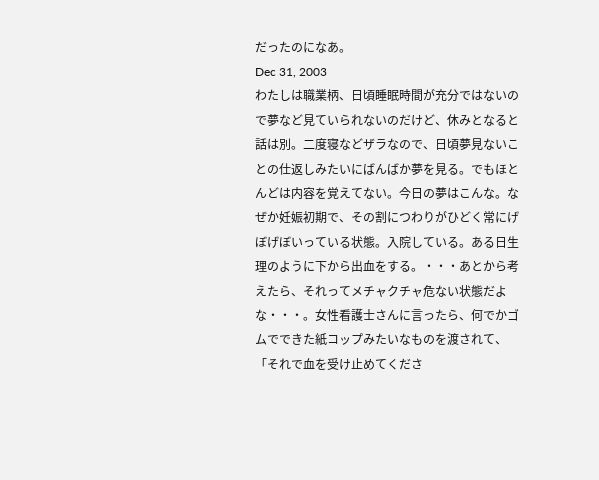だったのになあ。
Dec 31, 2003
わたしは職業柄、日頃睡眠時間が充分ではないので夢など見ていられないのだけど、休みとなると話は別。二度寝などザラなので、日頃夢見ないことの仕返しみたいにばんばか夢を見る。でもほとんどは内容を覚えてない。今日の夢はこんな。なぜか妊娠初期で、その割につわりがひどく常にげぼげぼいっている状態。入院している。ある日生理のように下から出血をする。・・・あとから考えたら、それってメチャクチャ危ない状態だよな・・・。女性看護士さんに言ったら、何でかゴムでできた紙コップみたいなものを渡されて、「それで血を受け止めてくださ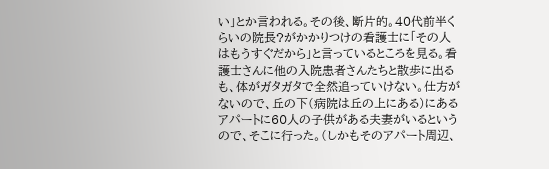い」とか言われる。その後、断片的。40代前半くらいの院長?がかかりつけの看護士に「その人はもうすぐだから」と言っているところを見る。看護士さんに他の入院患者さんたちと散歩に出るも、体がガタガタで全然追っていけない。仕方がないので、丘の下(病院は丘の上にある)にあるアパートに60人の子供がある夫妻がいるというので、そこに行った。(しかもそのアパート周辺、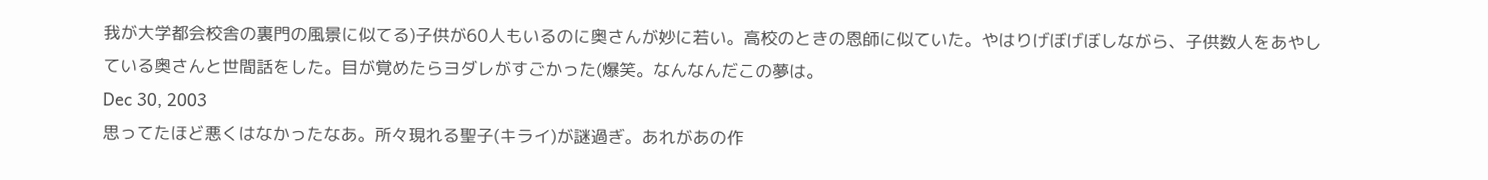我が大学都会校舎の裏門の風景に似てる)子供が60人もいるのに奥さんが妙に若い。高校のときの恩師に似ていた。やはりげぼげぼしながら、子供数人をあやしている奥さんと世間話をした。目が覚めたらヨダレがすごかった(爆笑。なんなんだこの夢は。
Dec 30, 2003
思ってたほど悪くはなかったなあ。所々現れる聖子(キライ)が謎過ぎ。あれがあの作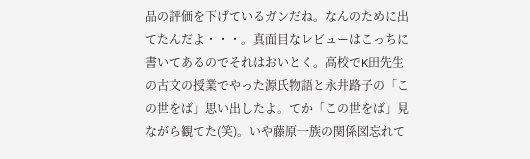品の評価を下げているガンだね。なんのために出てたんだよ・・・。真面目なレビューはこっちに書いてあるのでそれはおいとく。高校でK田先生の古文の授業でやった源氏物語と永井路子の「この世をば」思い出したよ。てか「この世をば」見ながら観てた(笑)。いや藤原一族の関係図忘れて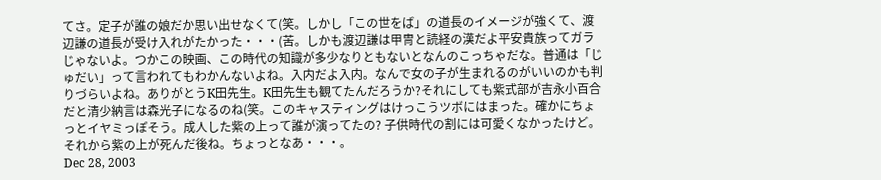てさ。定子が誰の娘だか思い出せなくて(笑。しかし「この世をば」の道長のイメージが強くて、渡辺謙の道長が受け入れがたかった・・・(苦。しかも渡辺謙は甲冑と読経の漢だよ平安貴族ってガラじゃないよ。つかこの映画、この時代の知識が多少なりともないとなんのこっちゃだな。普通は「じゅだい」って言われてもわかんないよね。入内だよ入内。なんで女の子が生まれるのがいいのかも判りづらいよね。ありがとうK田先生。K田先生も観てたんだろうか?それにしても紫式部が吉永小百合だと清少納言は森光子になるのね(笑。このキャスティングはけっこうツボにはまった。確かにちょっとイヤミっぽそう。成人した紫の上って誰が演ってたの? 子供時代の割には可愛くなかったけど。それから紫の上が死んだ後ね。ちょっとなあ・・・。
Dec 28, 2003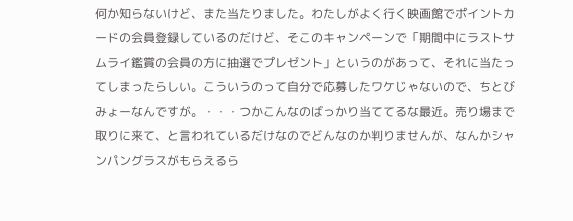何か知らないけど、また当たりました。わたしがよく行く映画館でポイントカードの会員登録しているのだけど、そこのキャンペーンで「期間中にラストサムライ鑑賞の会員の方に抽選でプレゼント」というのがあって、それに当たってしまったらしい。こういうのって自分で応募したワケじゃないので、ちとびみょーなんですが。・・・つかこんなのばっかり当ててるな最近。売り場まで取りに来て、と言われているだけなのでどんなのか判りませんが、なんかシャンパングラスがもらえるら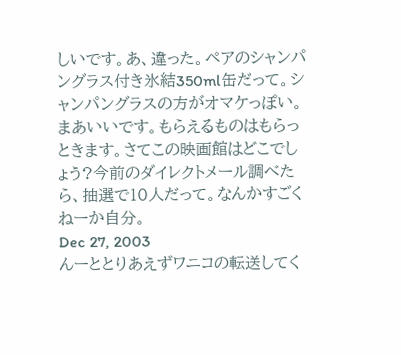しいです。あ、違った。ペアのシャンパングラス付き氷結350ml缶だって。シャンパングラスの方がオマケっぽい。まあいいです。もらえるものはもらっときます。さてこの映画館はどこでしょう?今前のダイレクトメール調べたら、抽選で10人だって。なんかすごくねーか自分。
Dec 27, 2003
んーととりあえずワニコの転送してく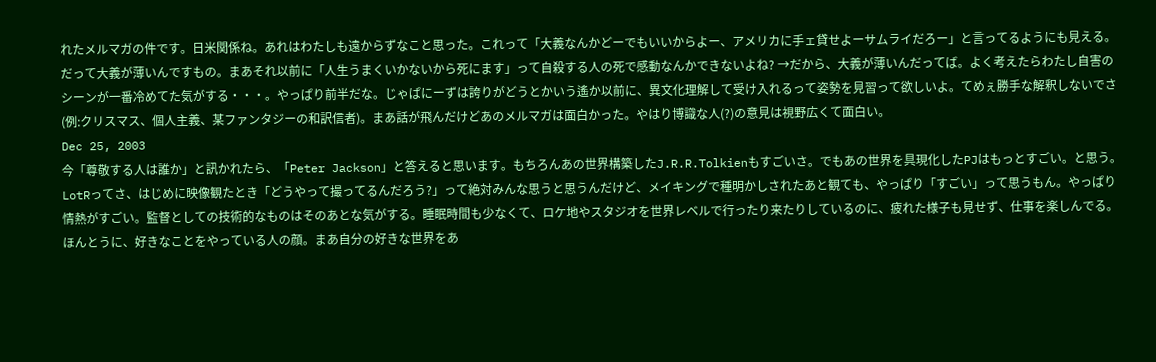れたメルマガの件です。日米関係ね。あれはわたしも遠からずなこと思った。これって「大義なんかどーでもいいからよー、アメリカに手ェ貸せよーサムライだろー」と言ってるようにも見える。だって大義が薄いんですもの。まあそれ以前に「人生うまくいかないから死にます」って自殺する人の死で感動なんかできないよね? →だから、大義が薄いんだってば。よく考えたらわたし自害のシーンが一番冷めてた気がする・・・。やっぱり前半だな。じゃぱにーずは誇りがどうとかいう遙か以前に、異文化理解して受け入れるって姿勢を見習って欲しいよ。てめぇ勝手な解釈しないでさ(例:クリスマス、個人主義、某ファンタジーの和訳信者)。まあ話が飛んだけどあのメルマガは面白かった。やはり博識な人(?)の意見は視野広くて面白い。
Dec 25, 2003
今「尊敬する人は誰か」と訊かれたら、「Peter Jackson」と答えると思います。もちろんあの世界構築したJ.R.R.Tolkienもすごいさ。でもあの世界を具現化したPJはもっとすごい。と思う。LotRってさ、はじめに映像観たとき「どうやって撮ってるんだろう?」って絶対みんな思うと思うんだけど、メイキングで種明かしされたあと観ても、やっぱり「すごい」って思うもん。やっぱり情熱がすごい。監督としての技術的なものはそのあとな気がする。睡眠時間も少なくて、ロケ地やスタジオを世界レベルで行ったり来たりしているのに、疲れた様子も見せず、仕事を楽しんでる。ほんとうに、好きなことをやっている人の顔。まあ自分の好きな世界をあ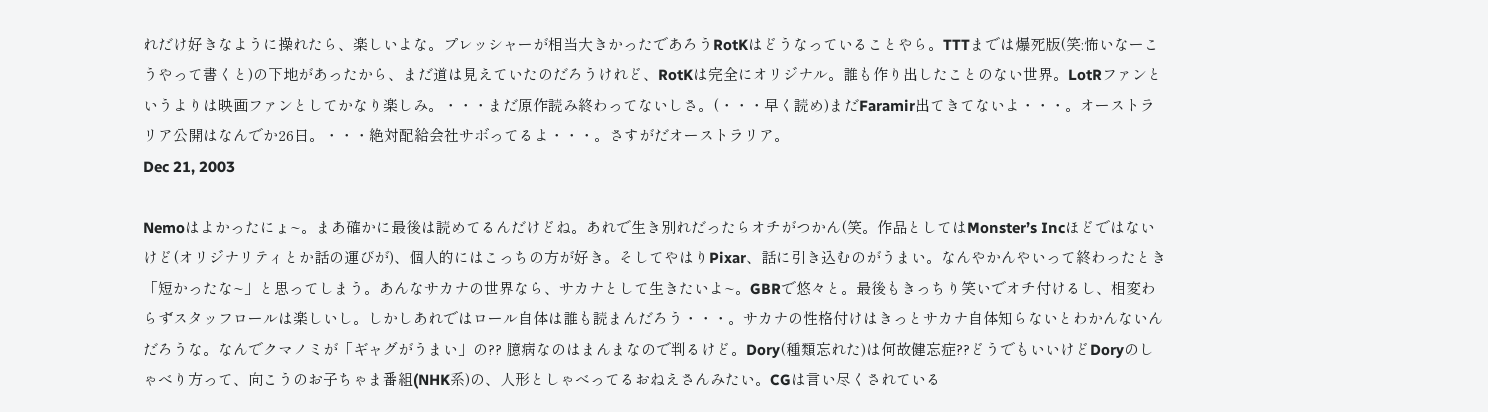れだけ好きなように操れたら、楽しいよな。プレッシャーが相当大きかったであろうRotKはどうなっていることやら。TTTまでは爆死版(笑:怖いなーこうやって書くと)の下地があったから、まだ道は見えていたのだろうけれど、RotKは完全にオリジナル。誰も作り出したことのない世界。LotRファンというよりは映画ファンとしてかなり楽しみ。・・・まだ原作読み終わってないしさ。(・・・早く読め)まだFaramir出てきてないよ・・・。オーストラリア公開はなんでか26日。・・・絶対配給会社サボってるよ・・・。さすがだオーストラリア。
Dec 21, 2003

Nemoはよかったにょ~。まあ確かに最後は読めてるんだけどね。あれで生き別れだったらオチがつかん(笑。作品としてはMonster’s Incほどではないけど(オリジナリティとか話の運びが)、個人的にはこっちの方が好き。そしてやはりPixar、話に引き込むのがうまい。なんやかんやいって終わったとき「短かったな~」と思ってしまう。あんなサカナの世界なら、サカナとして生きたいよ~。GBRで悠々と。最後もきっちり笑いでオチ付けるし、相変わらずスタッフロールは楽しいし。しかしあれではロール自体は誰も読まんだろう・・・。サカナの性格付けはきっとサカナ自体知らないとわかんないんだろうな。なんでクマノミが「ギャグがうまい」の?? 臆病なのはまんまなので判るけど。Dory(種類忘れた)は何故健忘症??どうでもいいけどDoryのしゃべり方って、向こうのお子ちゃま番組(NHK系)の、人形としゃべってるおねえさんみたい。CGは言い尽くされている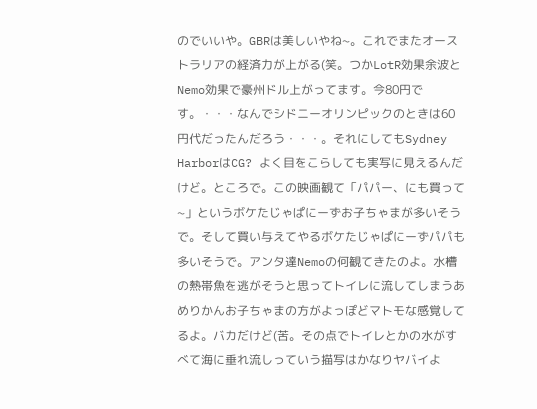のでいいや。GBRは美しいやね~。これでまたオーストラリアの経済力が上がる(笑。つかLotR効果余波とNemo効果で豪州ドル上がってます。今80円です。・・・なんでシドニーオリンピックのときは60円代だったんだろう・・・。それにしてもSydney HarborはCG? よく目をこらしても実写に見えるんだけど。ところで。この映画観て「パパー、にも買って~」というボケたじゃぱにーずお子ちゃまが多いそうで。そして買い与えてやるボケたじゃぱにーずパパも多いそうで。アンタ達Nemoの何観てきたのよ。水槽の熱帯魚を逃がそうと思ってトイレに流してしまうあめりかんお子ちゃまの方がよっぽどマトモな感覚してるよ。バカだけど(苦。その点でトイレとかの水がすべて海に垂れ流しっていう描写はかなりヤバイよ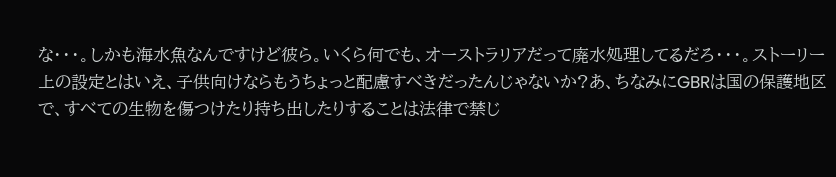な・・・。しかも海水魚なんですけど彼ら。いくら何でも、オーストラリアだって廃水処理してるだろ・・・。ストーリー上の設定とはいえ、子供向けならもうちょっと配慮すべきだったんじゃないか?あ、ちなみにGBRは国の保護地区で、すべての生物を傷つけたり持ち出したりすることは法律で禁じ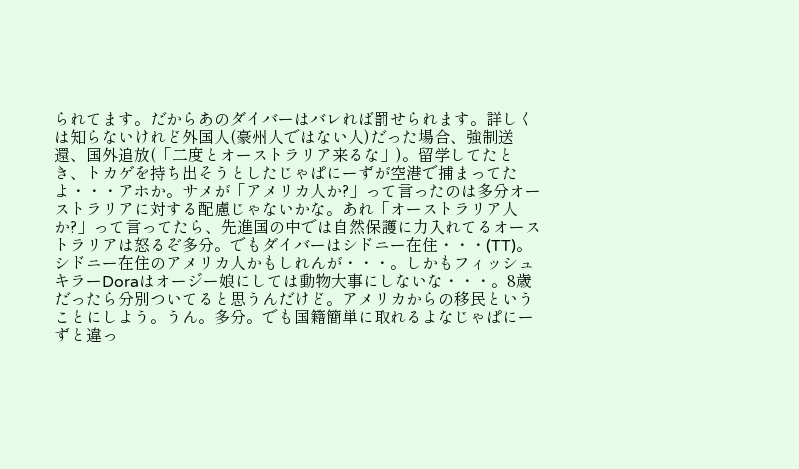られてます。だからあのダイバーはバレれば罰せられます。詳しくは知らないけれど外国人(豪州人ではない人)だった場合、強制送還、国外追放(「二度とオーストラリア来るな」)。留学してたとき、トカゲを持ち出そうとしたじゃぱにーずが空港で捕まってたよ・・・アホか。サメが「アメリカ人か?」って言ったのは多分オーストラリアに対する配慮じゃないかな。あれ「オーストラリア人か?」って言ってたら、先進国の中では自然保護に力入れてるオーストラリアは怒るぞ多分。でもダイバーはシドニー在住・・・(TT)。シドニー在住のアメリカ人かもしれんが・・・。しかもフィッシュキラーDoraはオージー娘にしては動物大事にしないな・・・。8歳だったら分別ついてると思うんだけど。アメリカからの移民ということにしよう。うん。多分。でも国籍簡単に取れるよなじゃぱにーずと違っ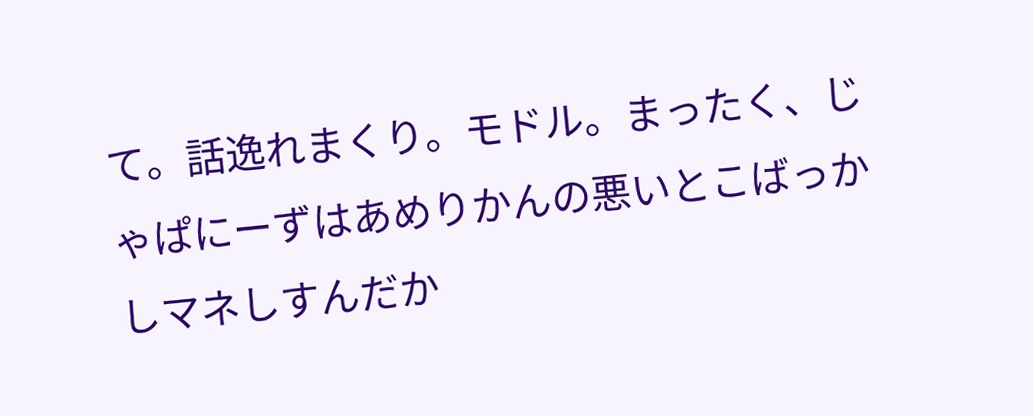て。話逸れまくり。モドル。まったく、じゃぱにーずはあめりかんの悪いとこばっかしマネしすんだか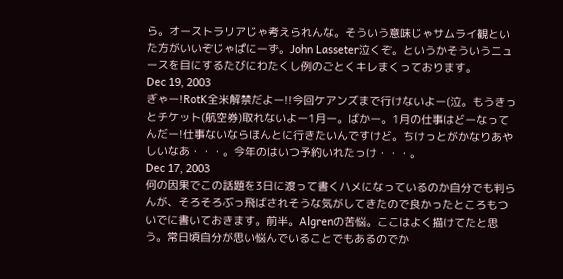ら。オーストラリアじゃ考えられんな。そういう意味じゃサムライ観といた方がいいぞじゃぱにーず。John Lasseter泣くぞ。というかそういうニュースを目にするたびにわたくし例のごとくキレまくっております。
Dec 19, 2003
ぎゃー!RotK全米解禁だよー!!今回ケアンズまで行けないよー(泣。もうきっとチケット(航空券)取れないよー1月ー。ばかー。1月の仕事はどーなってんだー!仕事ないならほんとに行きたいんですけど。ちけっとがかなりあやしいなあ・・・。今年のはいつ予約いれたっけ・・・。
Dec 17, 2003
何の因果でこの話題を3日に渡って書くハメになっているのか自分でも判らんが、そろそろぶっ飛ばされそうな気がしてきたので良かったところもついでに書いておきます。前半。Algrenの苦悩。ここはよく描けてたと思う。常日頃自分が思い悩んでいることでもあるのでか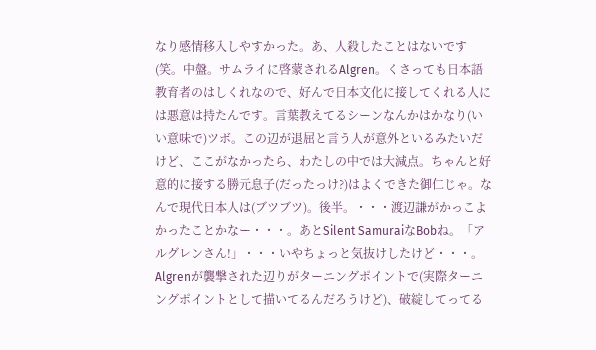なり感情移入しやすかった。あ、人殺したことはないです(笑。中盤。サムライに啓蒙されるAlgren。くさっても日本語教育者のはしくれなので、好んで日本文化に接してくれる人には悪意は持たんです。言葉教えてるシーンなんかはかなり(いい意味で)ツボ。この辺が退屈と言う人が意外といるみたいだけど、ここがなかったら、わたしの中では大減点。ちゃんと好意的に接する勝元息子(だったっけ?)はよくできた御仁じゃ。なんで現代日本人は(ブツブツ)。後半。・・・渡辺謙がかっこよかったことかなー・・・。あとSilent SamuraiなBobね。「アルグレンさん!」・・・いやちょっと気抜けしたけど・・・。Algrenが襲撃された辺りがターニングポイントで(実際ターニングポイントとして描いてるんだろうけど)、破綻してってる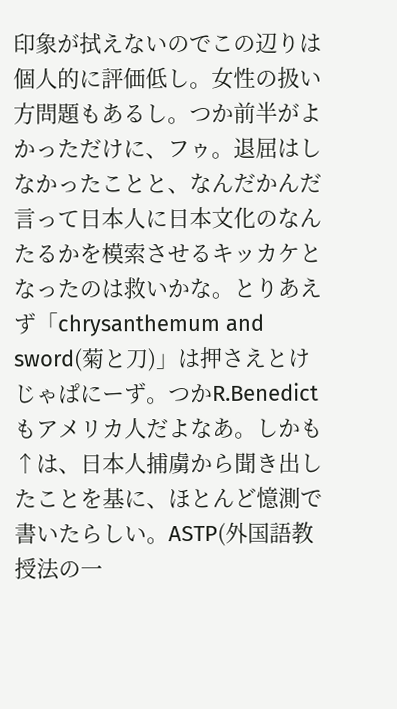印象が拭えないのでこの辺りは個人的に評価低し。女性の扱い方問題もあるし。つか前半がよかっただけに、フゥ。退屈はしなかったことと、なんだかんだ言って日本人に日本文化のなんたるかを模索させるキッカケとなったのは救いかな。とりあえず「chrysanthemum and sword(菊と刀)」は押さえとけじゃぱにーず。つかR.Benedictもアメリカ人だよなあ。しかも↑は、日本人捕虜から聞き出したことを基に、ほとんど憶測で書いたらしい。ASTP(外国語教授法の一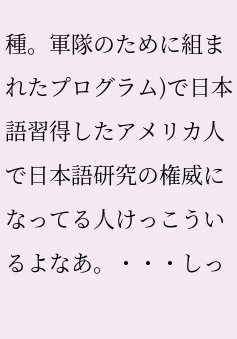種。軍隊のために組まれたプログラム)で日本語習得したアメリカ人で日本語研究の権威になってる人けっこういるよなあ。・・・しっ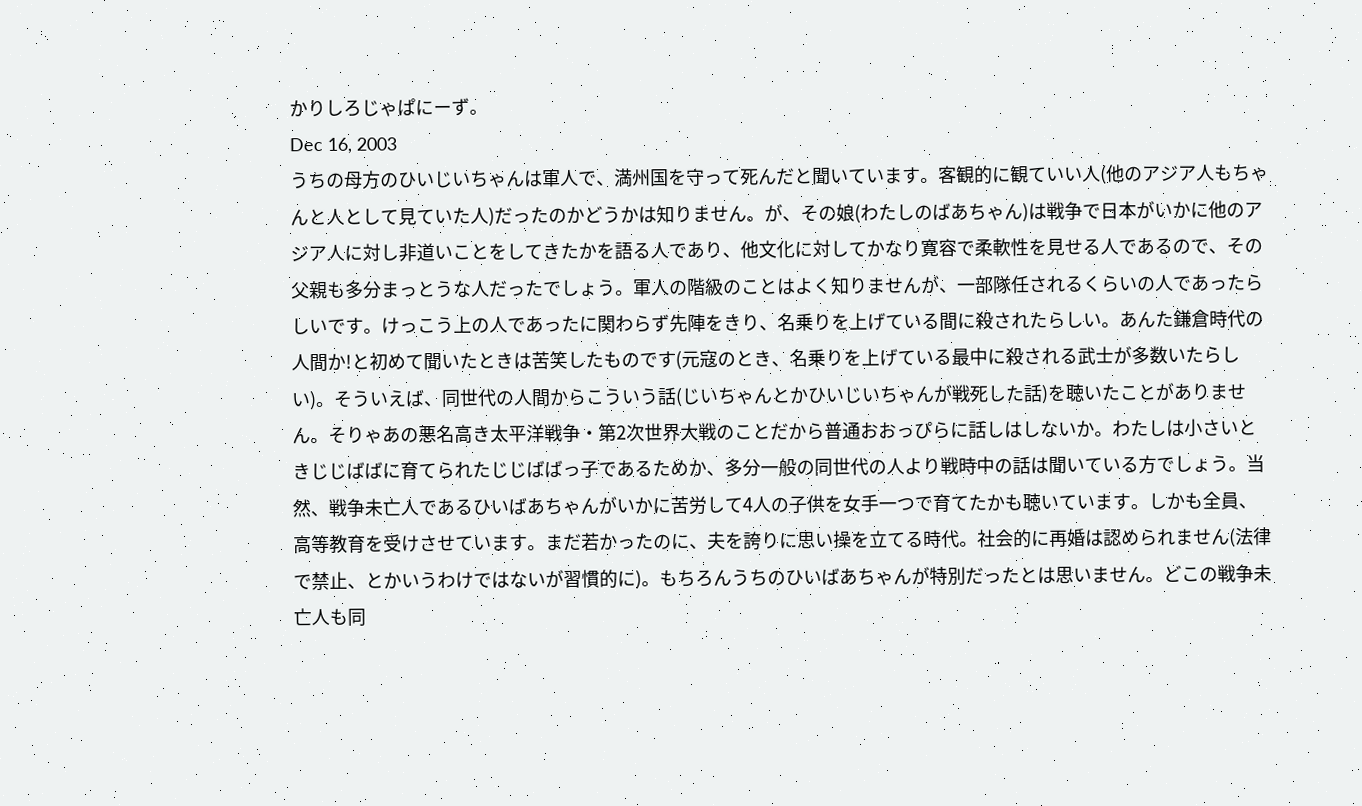かりしろじゃぱにーず。
Dec 16, 2003
うちの母方のひいじいちゃんは軍人で、満州国を守って死んだと聞いています。客観的に観ていい人(他のアジア人もちゃんと人として見ていた人)だったのかどうかは知りません。が、その娘(わたしのばあちゃん)は戦争で日本がいかに他のアジア人に対し非道いことをしてきたかを語る人であり、他文化に対してかなり寛容で柔軟性を見せる人であるので、その父親も多分まっとうな人だったでしょう。軍人の階級のことはよく知りませんが、一部隊任されるくらいの人であったらしいです。けっこう上の人であったに関わらず先陣をきり、名乗りを上げている間に殺されたらしい。あんた鎌倉時代の人間か!と初めて聞いたときは苦笑したものです(元寇のとき、名乗りを上げている最中に殺される武士が多数いたらしい)。そういえば、同世代の人間からこういう話(じいちゃんとかひいじいちゃんが戦死した話)を聴いたことがありません。そりゃあの悪名高き太平洋戦争・第2次世界大戦のことだから普通おおっぴらに話しはしないか。わたしは小さいときじじばばに育てられたじじばばっ子であるためか、多分一般の同世代の人より戦時中の話は聞いている方でしょう。当然、戦争未亡人であるひいばあちゃんがいかに苦労して4人の子供を女手一つで育てたかも聴いています。しかも全員、高等教育を受けさせています。まだ若かったのに、夫を誇りに思い操を立てる時代。社会的に再婚は認められません(法律で禁止、とかいうわけではないが習慣的に)。もちろんうちのひいばあちゃんが特別だったとは思いません。どこの戦争未亡人も同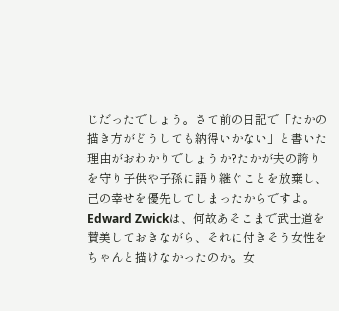じだったでしょう。さて前の日記で「たかの描き方がどうしても納得いかない」と書いた理由がおわかりでしょうか?たかが夫の誇りを守り子供や子孫に語り継ぐことを放棄し、己の幸せを優先してしまったからですよ。Edward Zwickは、何故あそこまで武士道を賛美しておきながら、それに付きそう女性をちゃんと描けなかったのか。女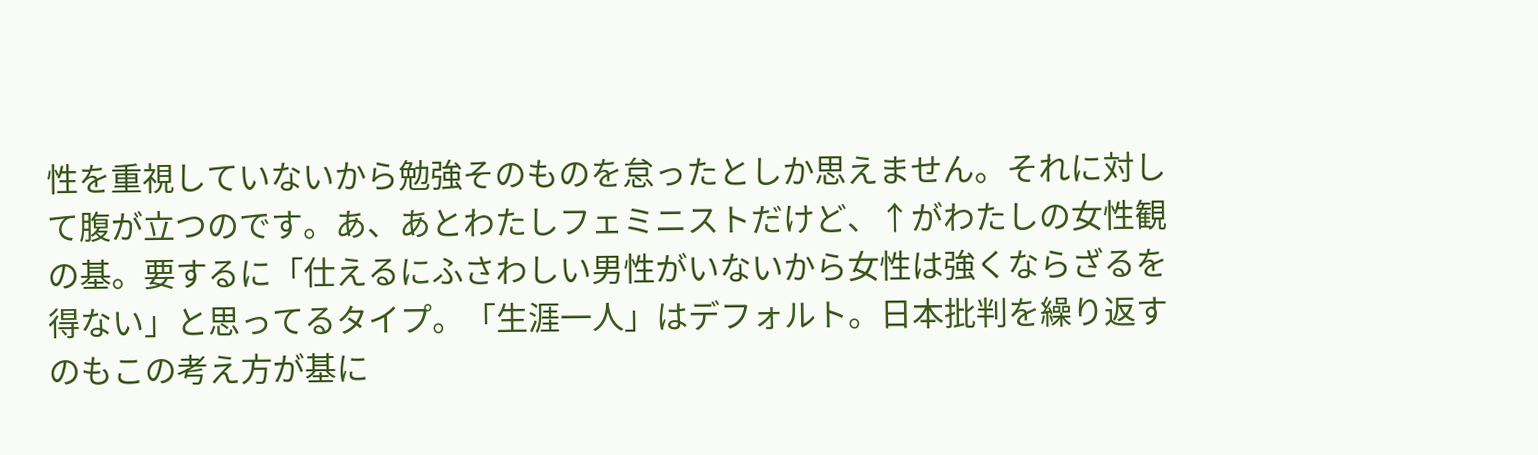性を重視していないから勉強そのものを怠ったとしか思えません。それに対して腹が立つのです。あ、あとわたしフェミニストだけど、↑がわたしの女性観の基。要するに「仕えるにふさわしい男性がいないから女性は強くならざるを得ない」と思ってるタイプ。「生涯一人」はデフォルト。日本批判を繰り返すのもこの考え方が基に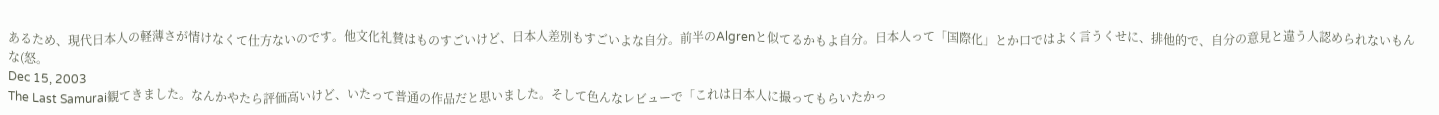あるため、現代日本人の軽薄さが情けなくて仕方ないのです。他文化礼賛はものすごいけど、日本人差別もすごいよな自分。前半のAlgrenと似てるかもよ自分。日本人って「国際化」とか口ではよく言うくせに、排他的で、自分の意見と違う人認められないもんな(怒。
Dec 15, 2003
The Last Samurai観てきました。なんかやたら評価高いけど、いたって普通の作品だと思いました。そして色んなレビューで「これは日本人に撮ってもらいたかっ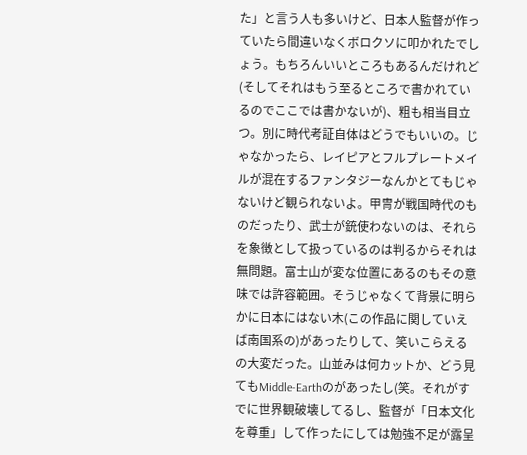た」と言う人も多いけど、日本人監督が作っていたら間違いなくボロクソに叩かれたでしょう。もちろんいいところもあるんだけれど(そしてそれはもう至るところで書かれているのでここでは書かないが)、粗も相当目立つ。別に時代考証自体はどうでもいいの。じゃなかったら、レイピアとフルプレートメイルが混在するファンタジーなんかとてもじゃないけど観られないよ。甲冑が戦国時代のものだったり、武士が銃使わないのは、それらを象徴として扱っているのは判るからそれは無問題。富士山が変な位置にあるのもその意味では許容範囲。そうじゃなくて背景に明らかに日本にはない木(この作品に関していえば南国系の)があったりして、笑いこらえるの大変だった。山並みは何カットか、どう見てもMiddle-Earthのがあったし(笑。それがすでに世界観破壊してるし、監督が「日本文化を尊重」して作ったにしては勉強不足が露呈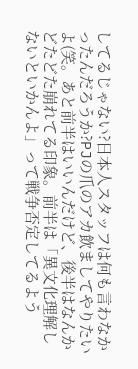してるじゃない?日本人スタッフは何も言わなかったんだろうか?PJの爪のアカ飲ましてやりたいよ(笑。あと前半はいいんだけど、後半はなんかどたどた崩れてる印象。前半は「異文化理解しないといかんよ」って戦争否定してるよう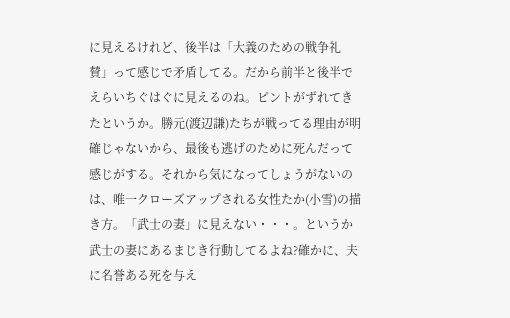に見えるけれど、後半は「大義のための戦争礼賛」って感じで矛盾してる。だから前半と後半でえらいちぐはぐに見えるのね。ピントがずれてきたというか。勝元(渡辺謙)たちが戦ってる理由が明確じゃないから、最後も逃げのために死んだって感じがする。それから気になってしょうがないのは、唯一クローズアップされる女性たか(小雪)の描き方。「武士の妻」に見えない・・・。というか武士の妻にあるまじき行動してるよね?確かに、夫に名誉ある死を与え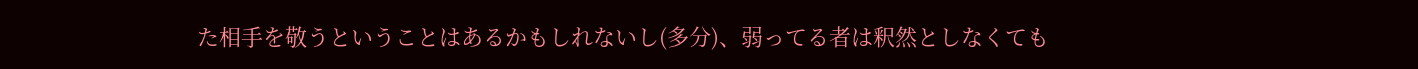た相手を敬うということはあるかもしれないし(多分)、弱ってる者は釈然としなくても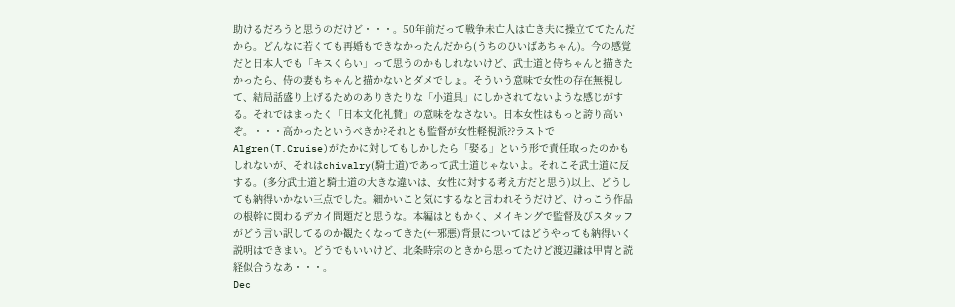助けるだろうと思うのだけど・・・。50年前だって戦争未亡人は亡き夫に操立ててたんだから。どんなに若くても再婚もできなかったんだから(うちのひいばあちゃん)。今の感覚だと日本人でも「キスくらい」って思うのかもしれないけど、武士道と侍ちゃんと描きたかったら、侍の妻もちゃんと描かないとダメでしょ。そういう意味で女性の存在無視して、結局話盛り上げるためのありきたりな「小道具」にしかされてないような感じがする。それではまったく「日本文化礼賛」の意味をなさない。日本女性はもっと誇り高いぞ。・・・高かったというべきか?それとも監督が女性軽視派??ラストでAlgren(T.Cruise)がたかに対してもしかしたら「娶る」という形で責任取ったのかもしれないが、それはchivalry(騎士道)であって武士道じゃないよ。それこそ武士道に反する。(多分武士道と騎士道の大きな違いは、女性に対する考え方だと思う)以上、どうしても納得いかない三点でした。細かいこと気にするなと言われそうだけど、けっこう作品の根幹に関わるデカイ問題だと思うな。本編はともかく、メイキングで監督及びスタッフがどう言い訳してるのか観たくなってきた(←邪悪)背景についてはどうやっても納得いく説明はできまい。どうでもいいけど、北条時宗のときから思ってたけど渡辺謙は甲冑と読経似合うなあ・・・。
Dec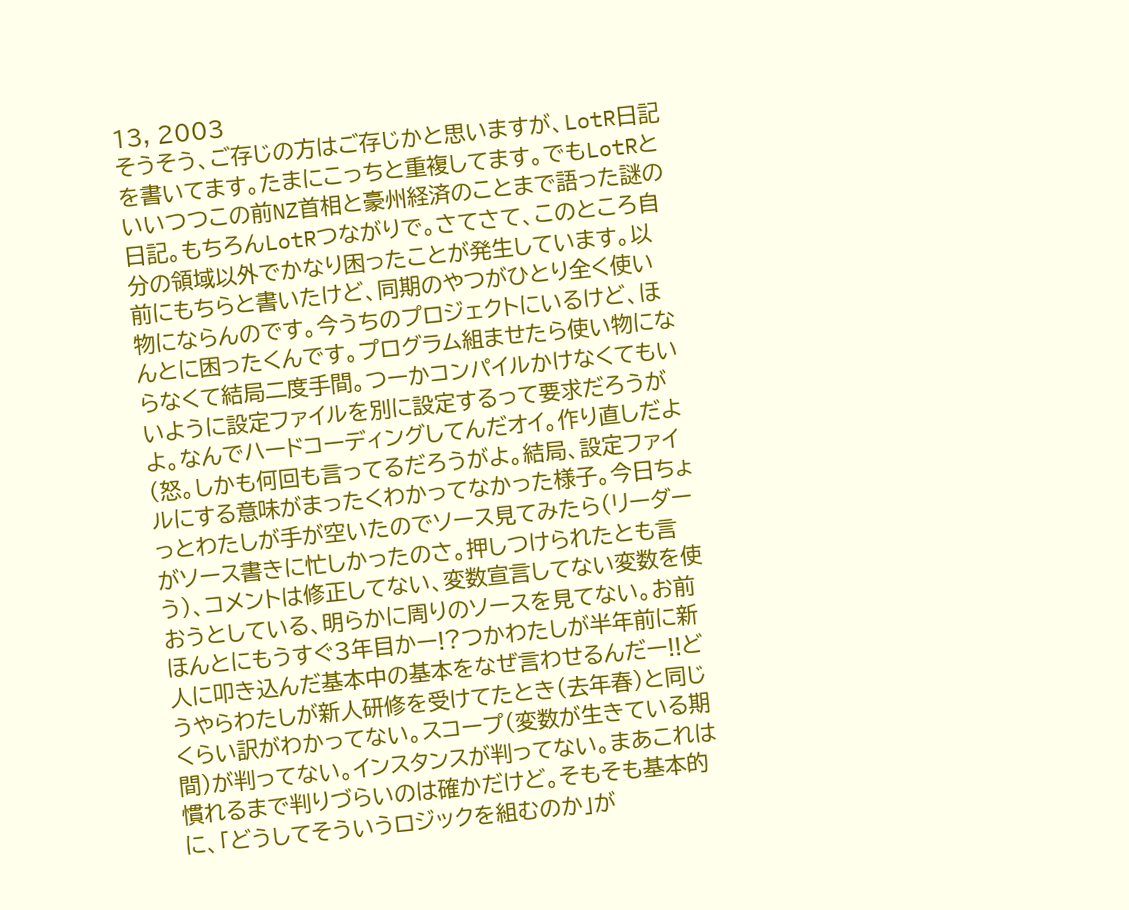13, 2003
そうそう、ご存じの方はご存じかと思いますが、LotR日記を書いてます。たまにこっちと重複してます。でもLotRといいつつこの前NZ首相と豪州経済のことまで語った謎の日記。もちろんLotRつながりで。さてさて、このところ自分の領域以外でかなり困ったことが発生しています。以前にもちらと書いたけど、同期のやつがひとり全く使い物にならんのです。今うちのプロジェクトにいるけど、ほんとに困ったくんです。プログラム組ませたら使い物にならなくて結局二度手間。つーかコンパイルかけなくてもいいように設定ファイルを別に設定するって要求だろうがよ。なんでハードコーディングしてんだオイ。作り直しだよ(怒。しかも何回も言ってるだろうがよ。結局、設定ファイルにする意味がまったくわかってなかった様子。今日ちょっとわたしが手が空いたのでソース見てみたら(リーダーがソース書きに忙しかったのさ。押しつけられたとも言う)、コメントは修正してない、変数宣言してない変数を使おうとしている、明らかに周りのソースを見てない。お前ほんとにもうすぐ3年目かー!?つかわたしが半年前に新人に叩き込んだ基本中の基本をなぜ言わせるんだー!!どうやらわたしが新人研修を受けてたとき(去年春)と同じくらい訳がわかってない。スコープ(変数が生きている期間)が判ってない。インスタンスが判ってない。まあこれは慣れるまで判りづらいのは確かだけど。そもそも基本的に、「どうしてそういうロジックを組むのか」が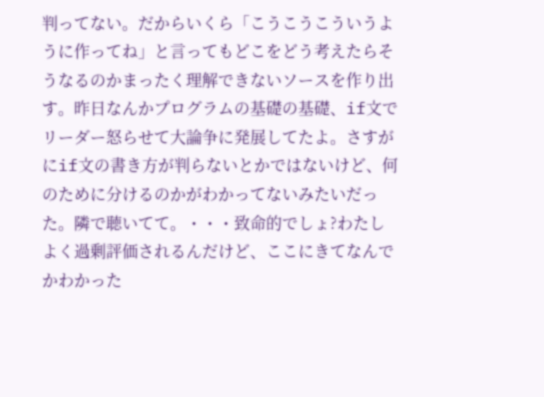判ってない。だからいくら「こうこうこういうように作ってね」と言ってもどこをどう考えたらそうなるのかまったく理解できないソースを作り出す。昨日なんかプログラムの基礎の基礎、if文でリーダー怒らせて大論争に発展してたよ。さすがにif文の書き方が判らないとかではないけど、何のために分けるのかがわかってないみたいだった。隣で聴いてて。・・・致命的でしょ?わたしよく過剰評価されるんだけど、ここにきてなんでかわかった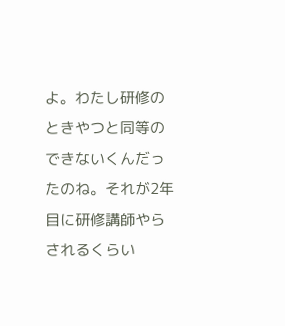よ。わたし研修のときやつと同等のできないくんだったのね。それが2年目に研修講師やらされるくらい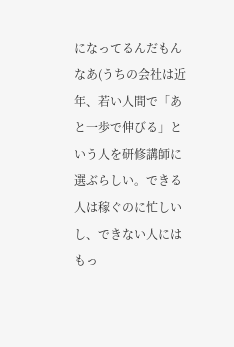になってるんだもんなあ(うちの会社は近年、若い人間で「あと一歩で伸びる」という人を研修講師に選ぶらしい。できる人は稼ぐのに忙しいし、できない人にはもっ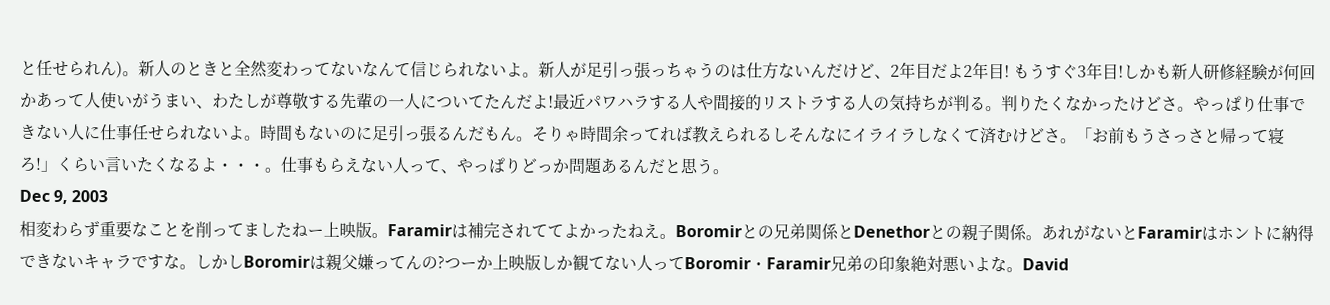と任せられん)。新人のときと全然変わってないなんて信じられないよ。新人が足引っ張っちゃうのは仕方ないんだけど、2年目だよ2年目! もうすぐ3年目!しかも新人研修経験が何回かあって人使いがうまい、わたしが尊敬する先輩の一人についてたんだよ!最近パワハラする人や間接的リストラする人の気持ちが判る。判りたくなかったけどさ。やっぱり仕事できない人に仕事任せられないよ。時間もないのに足引っ張るんだもん。そりゃ時間余ってれば教えられるしそんなにイライラしなくて済むけどさ。「お前もうさっさと帰って寝ろ!」くらい言いたくなるよ・・・。仕事もらえない人って、やっぱりどっか問題あるんだと思う。
Dec 9, 2003
相変わらず重要なことを削ってましたねー上映版。Faramirは補完されててよかったねえ。Boromirとの兄弟関係とDenethorとの親子関係。あれがないとFaramirはホントに納得できないキャラですな。しかしBoromirは親父嫌ってんの?つーか上映版しか観てない人ってBoromir・Faramir兄弟の印象絶対悪いよな。David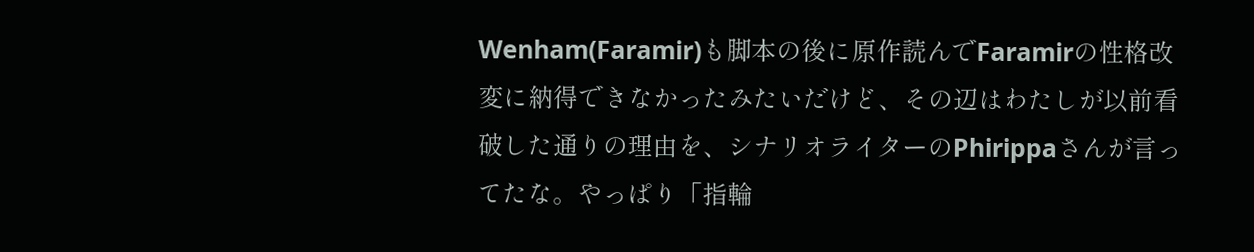Wenham(Faramir)も脚本の後に原作読んでFaramirの性格改変に納得できなかったみたいだけど、その辺はわたしが以前看破した通りの理由を、シナリオライターのPhirippaさんが言ってたな。やっぱり「指輪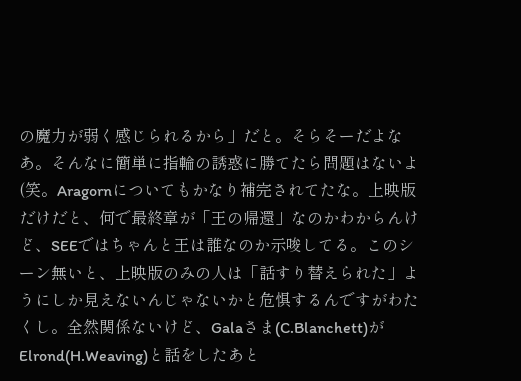の魔力が弱く感じられるから」だと。そらそーだよなあ。そんなに簡単に指輪の誘惑に勝てたら問題はないよ(笑。Aragornについてもかなり補完されてたな。上映版だけだと、何で最終章が「王の帰還」なのかわからんけど、SEEではちゃんと王は誰なのか示唆してる。このシーン無いと、上映版のみの人は「話すり替えられた」ようにしか見えないんじゃないかと危惧するんですがわたくし。全然関係ないけど、Galaさま(C.Blanchett)がElrond(H.Weaving)と話をしたあと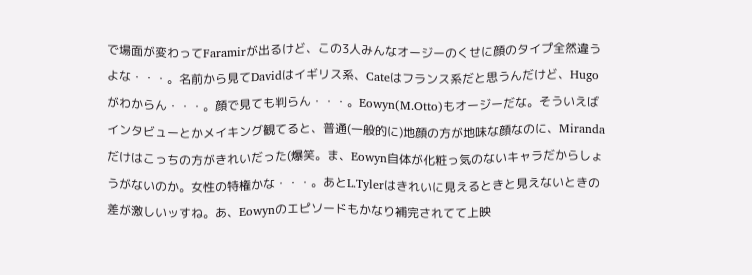で場面が変わってFaramirが出るけど、この3人みんなオージーのくせに顔のタイプ全然違うよな・・・。名前から見てDavidはイギリス系、Cateはフランス系だと思うんだけど、Hugoがわからん・・・。顔で見ても判らん・・・。Eowyn(M.Otto)もオージーだな。そういえばインタビューとかメイキング観てると、普通(一般的に)地顔の方が地味な顔なのに、Mirandaだけはこっちの方がきれいだった(爆笑。ま、Eowyn自体が化粧っ気のないキャラだからしょうがないのか。女性の特権かな・・・。あとL.Tylerはきれいに見えるときと見えないときの差が激しいッすね。あ、Eowynのエピソードもかなり補完されてて上映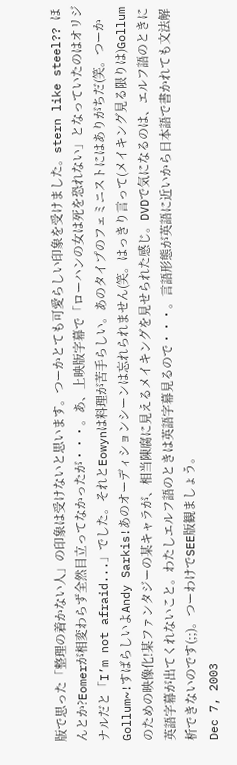版で思った「整理の着かない人」の印象は受けないと思います。つーかとても可愛らしい印象を受けました。stern like steel?? ほんとか?Eomerが相変わらず全然目立ってなかったが・・・。あ、上映版字幕で「ローハンの女は死を恐れない」となっていたのはオリジナルだと「I’m not afraid...」でした。それとEowynは料理が苦手らしい。あのタイプのフェミニストにはありがちだ(笑。つーかGollum~!すばらしいよAndy Sarkis!あのオーディションシーンは忘れられません(笑。はっきり言って(メイキング見る限りは)Gollumのための映像化!某ファンタジーの某キャラが、相当陳腐に見えるメイキングを見せられた感じ。DVDで気になるのは、エルフ語のときに英語字幕が出てくれないこと。わたしエルフ語のときは英語字幕見るので・・・。言語形態が英語に近いから日本語で書かれても文法解析できないのです(;;)。つーわけでSEE版観ましょう。
Dec 7, 2003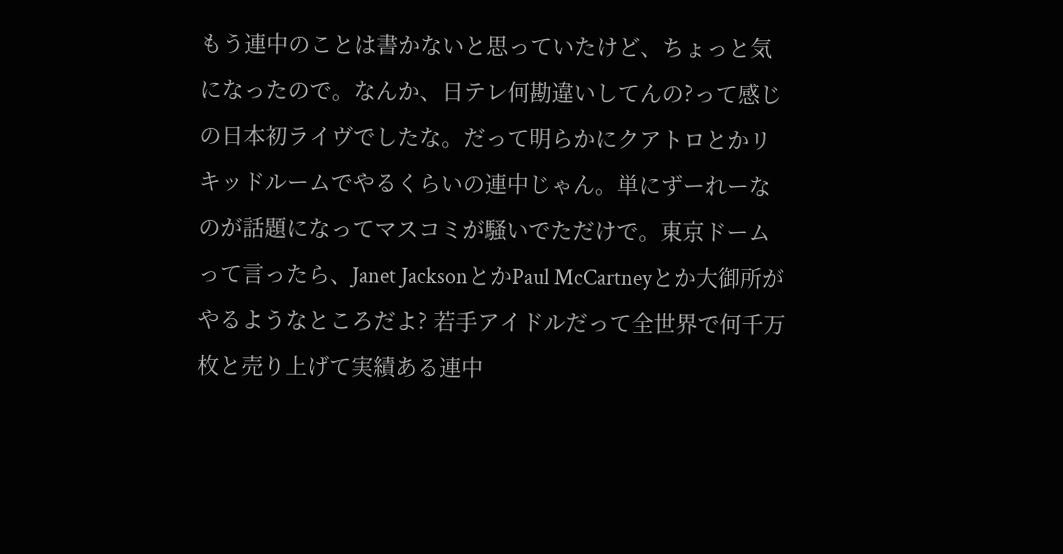もう連中のことは書かないと思っていたけど、ちょっと気になったので。なんか、日テレ何勘違いしてんの?って感じの日本初ライヴでしたな。だって明らかにクアトロとかリキッドルームでやるくらいの連中じゃん。単にずーれーなのが話題になってマスコミが騒いでただけで。東京ドームって言ったら、Janet JacksonとかPaul McCartneyとか大御所がやるようなところだよ? 若手アイドルだって全世界で何千万枚と売り上げて実績ある連中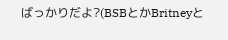ばっかりだよ?(BSBとかBritneyと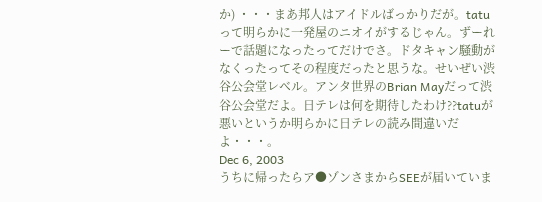か) ・・・まあ邦人はアイドルばっかりだが。tatuって明らかに一発屋のニオイがするじゃん。ずーれーで話題になったってだけでさ。ドタキャン騒動がなくったってその程度だったと思うな。せいぜい渋谷公会堂レベル。アンタ世界のBrian Mayだって渋谷公会堂だよ。日テレは何を期待したわけ??tatuが悪いというか明らかに日テレの読み間違いだよ・・・。
Dec 6, 2003
うちに帰ったらア●ゾンさまからSEEが届いていま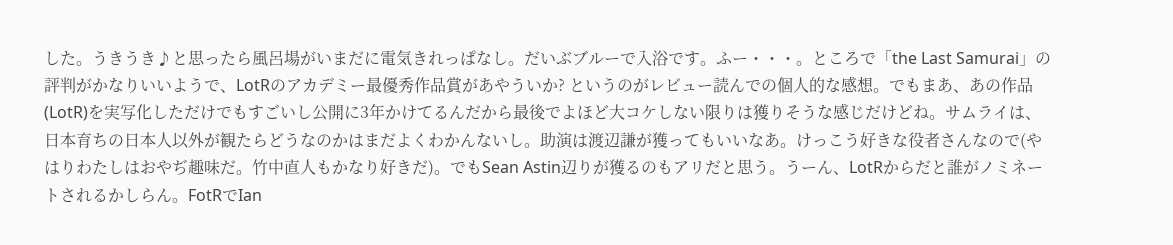した。うきうき♪と思ったら風呂場がいまだに電気きれっぱなし。だいぶブルーで入浴です。ふー・・・。ところで「the Last Samurai」の評判がかなりいいようで、LotRのアカデミー最優秀作品賞があやういか? というのがレビュー読んでの個人的な感想。でもまあ、あの作品(LotR)を実写化しただけでもすごいし公開に3年かけてるんだから最後でよほど大コケしない限りは獲りそうな感じだけどね。サムライは、日本育ちの日本人以外が観たらどうなのかはまだよくわかんないし。助演は渡辺謙が獲ってもいいなあ。けっこう好きな役者さんなので(やはりわたしはおやぢ趣味だ。竹中直人もかなり好きだ)。でもSean Astin辺りが獲るのもアリだと思う。うーん、LotRからだと誰がノミネートされるかしらん。FotRでIan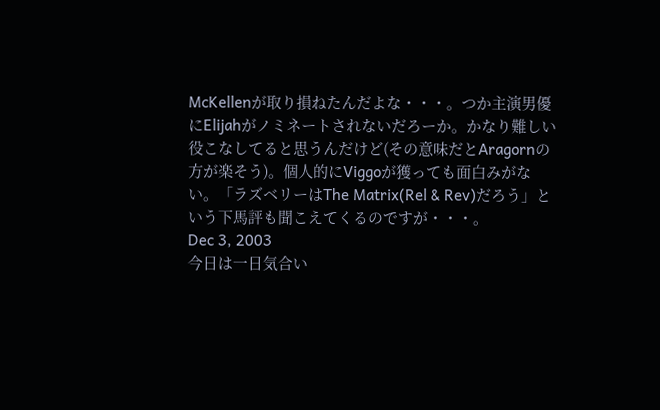McKellenが取り損ねたんだよな・・・。つか主演男優にElijahがノミネートされないだろーか。かなり難しい役こなしてると思うんだけど(その意味だとAragornの方が楽そう)。個人的にViggoが獲っても面白みがない。「ラズベリーはThe Matrix(Rel & Rev)だろう」という下馬評も聞こえてくるのですが・・・。
Dec 3, 2003
今日は一日気合い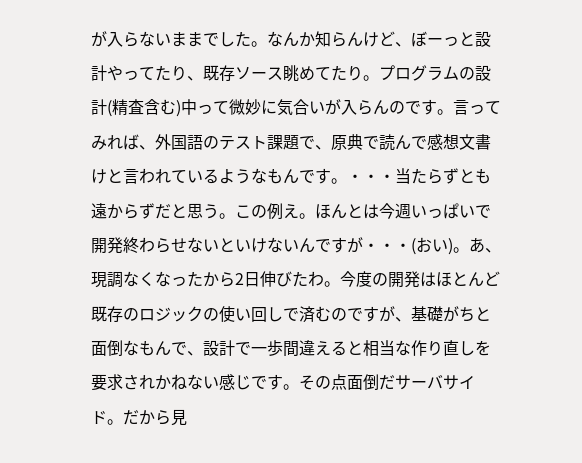が入らないままでした。なんか知らんけど、ぼーっと設計やってたり、既存ソース眺めてたり。プログラムの設計(精査含む)中って微妙に気合いが入らんのです。言ってみれば、外国語のテスト課題で、原典で読んで感想文書けと言われているようなもんです。・・・当たらずとも遠からずだと思う。この例え。ほんとは今週いっぱいで開発終わらせないといけないんですが・・・(おい)。あ、現調なくなったから2日伸びたわ。今度の開発はほとんど既存のロジックの使い回しで済むのですが、基礎がちと面倒なもんで、設計で一歩間違えると相当な作り直しを要求されかねない感じです。その点面倒だサーバサイド。だから見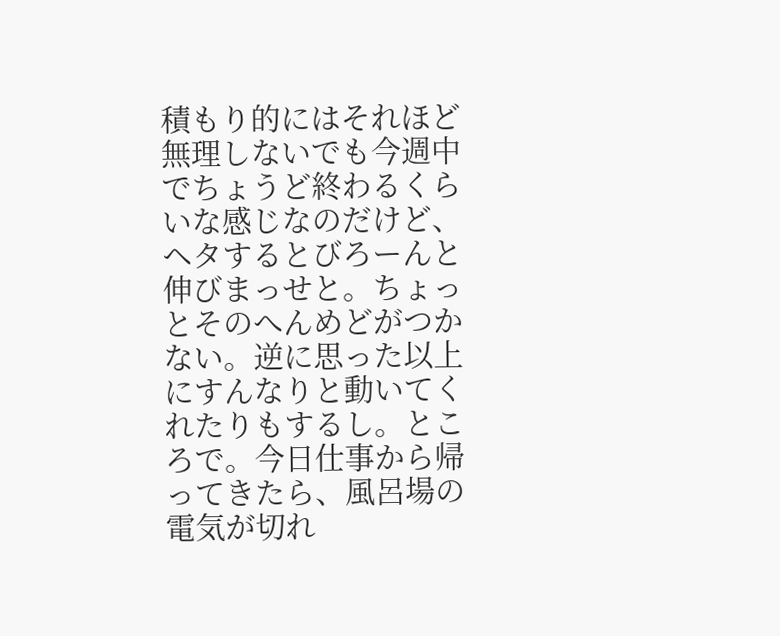積もり的にはそれほど無理しないでも今週中でちょうど終わるくらいな感じなのだけど、ヘタするとびろーんと伸びまっせと。ちょっとそのへんめどがつかない。逆に思った以上にすんなりと動いてくれたりもするし。ところで。今日仕事から帰ってきたら、風呂場の電気が切れ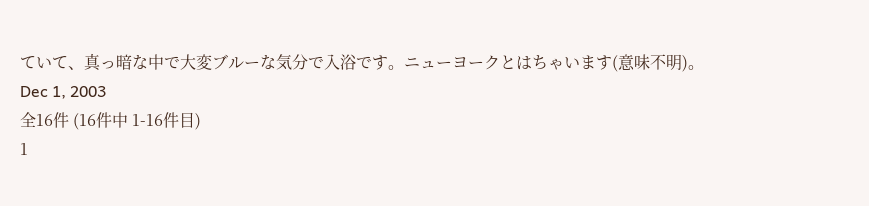ていて、真っ暗な中で大変ブルーな気分で入浴です。ニューヨークとはちゃいます(意味不明)。
Dec 1, 2003
全16件 (16件中 1-16件目)
1